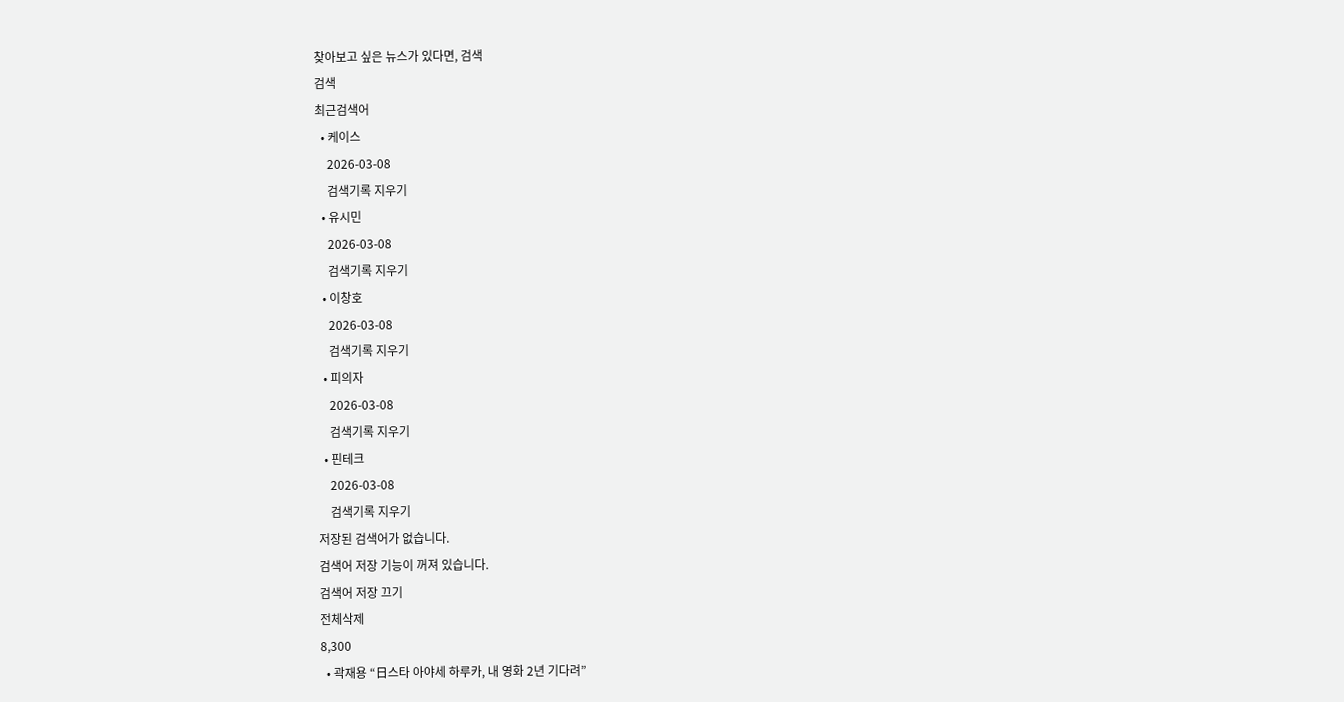찾아보고 싶은 뉴스가 있다면, 검색
검색
최근검색어
  • 케이스
    2026-03-08
    검색기록 지우기
  • 유시민
    2026-03-08
    검색기록 지우기
  • 이창호
    2026-03-08
    검색기록 지우기
  • 피의자
    2026-03-08
    검색기록 지우기
  • 핀테크
    2026-03-08
    검색기록 지우기
저장된 검색어가 없습니다.
검색어 저장 기능이 꺼져 있습니다.
검색어 저장 끄기
전체삭제
8,300
  • 곽재용 “日스타 아야세 하루카, 내 영화 2년 기다려”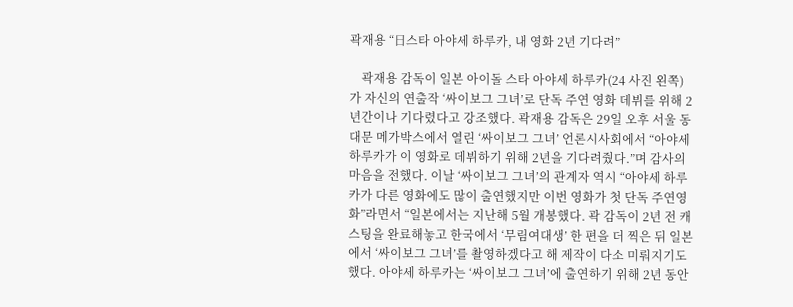곽재용 “日스타 아야세 하루카, 내 영화 2년 기다려”

    곽재용 감독이 일본 아이돌 스타 아야세 하루카(24 사진 왼쪽)가 자신의 연출작 ‘싸이보그 그녀’로 단독 주연 영화 데뷔를 위해 2년간이나 기다렸다고 강조했다. 곽재용 감독은 29일 오후 서울 동대문 메가박스에서 열린 ‘싸이보그 그녀’ 언론시사회에서 “아야세 하루카가 이 영화로 데뷔하기 위해 2년을 기다려줬다.”며 감사의 마음을 전했다. 이날 ‘싸이보그 그녀’의 관계자 역시 “아야세 하루카가 다른 영화에도 많이 출연했지만 이번 영화가 첫 단독 주연영화”라면서 “일본에서는 지난해 5월 개봉했다. 곽 감독이 2년 전 캐스팅을 완료해놓고 한국에서 ‘무림여대생’ 한 편을 더 찍은 뒤 일본에서 ‘싸이보그 그녀’를 촬영하겠다고 해 제작이 다소 미뤄지기도 했다. 아야세 하루카는 ‘싸이보그 그녀’에 출연하기 위해 2년 동안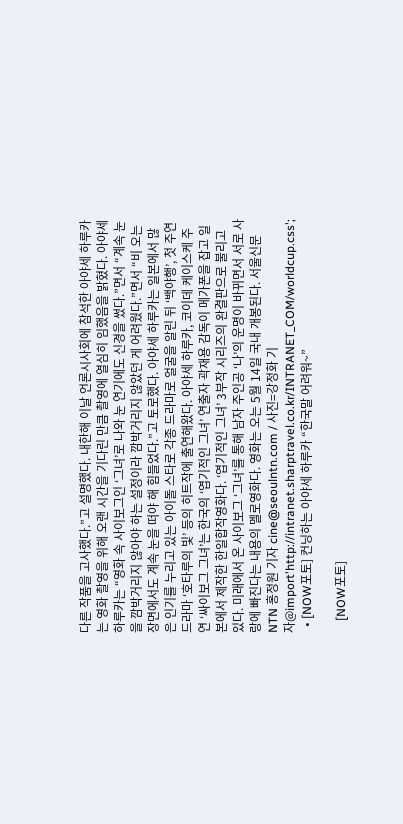다른 작품을 고사했다.”고 설명했다. 내한해 이날 언론시사회에 참석한 아야세 하루카는 영화 촬영을 위해 오랜 시간을 기다린 만큼 촬영에 열심히 임했음을 밝혔다. 아야세 하루카는 “영화 속 사이보그인 ‘그녀’로 나와 눈 연기에도 신경을 썼다.”면서 “계속 눈을 깜박거리지 않아야 하는 설정이라 깜박거리지 않았던 게 어려웠다.”면서 “비 오는 장면에서도 계속 눈을 떠야 해 힘들었다.”고 토로했다. 아야세 하루카는 일본에서 많은 인기를 누리고 있는 아이돌 스타로 각종 드라마로 얼굴을 알린 뒤 ‘백야행’, 첫 주연 드라마 ‘호타루의 빛’ 등의 히트작에 출연해왔다. 아야세 하루카, 코이데 케이스케 주연 ‘싸이보그 그녀’는 한국의 ‘엽기적인 그녀’ 연출자 곽재용 감독이 메가폰을 잡고 일본에서 제작한 한일합작영화다. ‘엽기적인 그녀’ 3부작 시리즈의 완결판으로 불리고 있다. 미래에서 온 사이보그 ‘그녀’를 통해 남자 주인공 ‘나’의 운명이 바뀌면서 서로 사랑에 빠진다는 내용의 멜로영화다. 영화는 오는 5월 14일 국내 개봉된다. 서울신문NTN 홍정원 기자 cine@seoulntn.com / 사진=강정화 기자@import'http://intranet.sharptravel.co.kr/INTRANET_COM/worldcup.css';
  • [NOW포토] 컨닝하는 아야세 하루카 “한국말 어려워~”

    [NOW포토]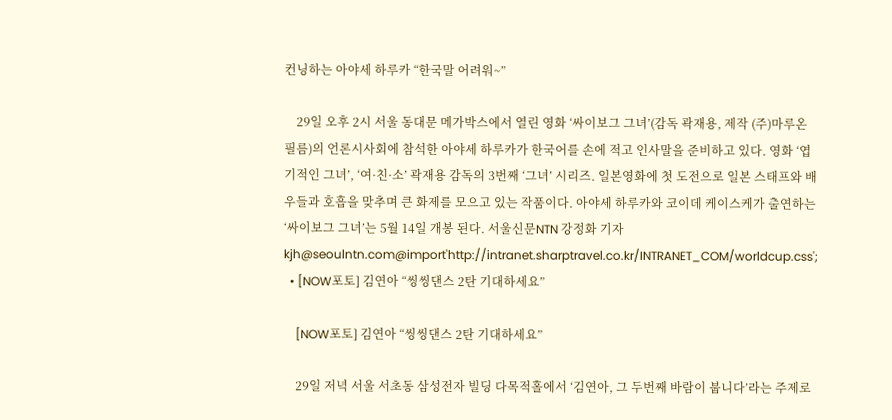컨닝하는 아야세 하루카 “한국말 어려워~”

    29일 오후 2시 서울 동대문 메가박스에서 열린 영화 ‘싸이보그 그녀’(감독 곽재용, 제작 (주)마루온필름)의 언론시사회에 참석한 아야세 하루카가 한국어를 손에 적고 인사말을 준비하고 있다. 영화 ‘엽기적인 그녀’, ‘여·친·소’ 곽재용 감독의 3번째 ‘그녀’ 시리즈. 일본영화에 첫 도전으로 일본 스태프와 배우들과 호흡을 맞추며 큰 화제를 모으고 있는 작품이다. 아야세 하루카와 코이데 케이스케가 출연하는 ‘싸이보그 그녀’는 5월 14일 개봉 된다. 서울신문NTN 강정화 기자 kjh@seoulntn.com@import'http://intranet.sharptravel.co.kr/INTRANET_COM/worldcup.css';
  • [NOW포토] 김연아 “씽씽댄스 2탄 기대하세요”

    [NOW포토] 김연아 “씽씽댄스 2탄 기대하세요”

    29일 저녁 서울 서초동 삼성전자 빌딩 다목적홀에서 ‘김연아, 그 두번째 바람이 붑니다’라는 주제로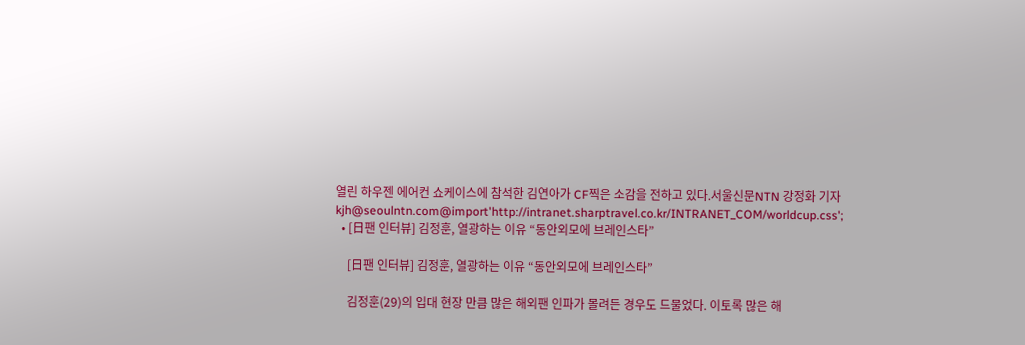열린 하우젠 에어컨 쇼케이스에 참석한 김연아가 CF찍은 소감을 전하고 있다.서울신문NTN 강정화 기자 kjh@seoulntn.com@import'http://intranet.sharptravel.co.kr/INTRANET_COM/worldcup.css';
  • [日팬 인터뷰] 김정훈, 열광하는 이유 “동안외모에 브레인스타”

    [日팬 인터뷰] 김정훈, 열광하는 이유 “동안외모에 브레인스타”

    김정훈(29)의 입대 현장 만큼 많은 해외팬 인파가 몰려든 경우도 드물었다. 이토록 많은 해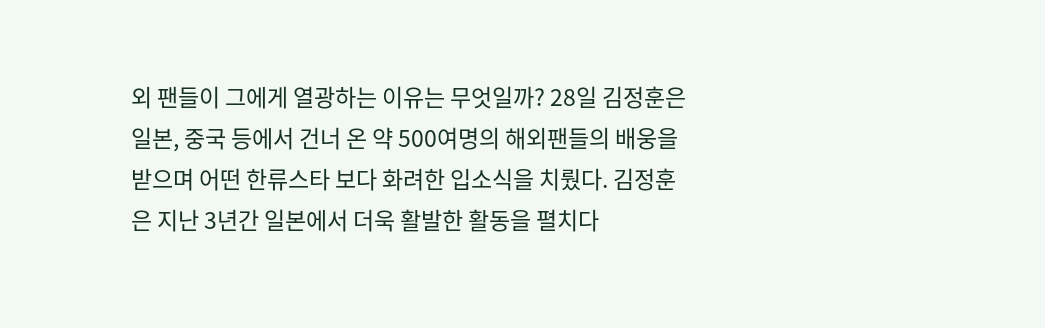외 팬들이 그에게 열광하는 이유는 무엇일까? 28일 김정훈은 일본, 중국 등에서 건너 온 약 500여명의 해외팬들의 배웅을 받으며 어떤 한류스타 보다 화려한 입소식을 치뤘다. 김정훈은 지난 3년간 일본에서 더욱 활발한 활동을 펼치다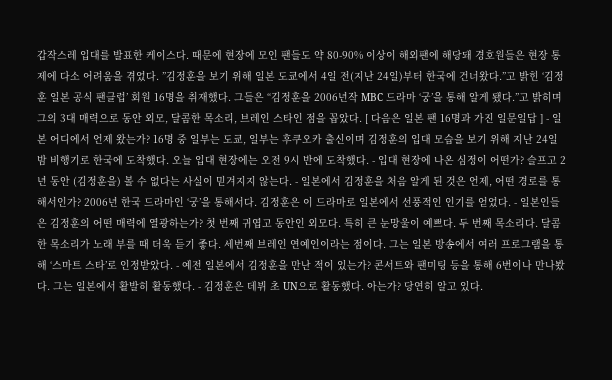갑작스레 입대를 발표한 케이스다. 때문에 현장에 모인 팬들도 약 80-90% 이상이 해외팬에 해당돼 경호원들은 현장 통제에 다소 어려움을 겪었다. ”김정훈을 보기 위해 일본 도쿄에서 4일 전(지난 24일)부터 한국에 건너왔다.”고 밝힌 ‘김정훈 일본 공식 팬클럽’ 회원 16명을 취재했다. 그들은 “김정훈을 2006년작 MBC 드라마 ‘궁’을 통해 알게 됐다.”고 밝히며 그의 3대 매력으로 동안 외모, 달콤한 목소리, 브레인 스타인 점을 꼽았다. [ 다음은 일본 팬 16명과 가진 일문일답 ] - 일본 어디에서 언제 왔는가? 16명 중 일부는 도쿄, 일부는 후쿠오카 출신이며 김정훈의 입대 모습을 보기 위해 지난 24일 밤 비행기로 한국에 도착했다. 오늘 입대 현장에는 오전 9시 반에 도착했다. - 입대 현장에 나온 심정이 어떤가? 슬프고 2년 동안 (김정훈을) 볼 수 없다는 사실이 믿겨지지 않는다. - 일본에서 김정훈을 처음 알게 된 것은 언제, 어떤 경로를 통해서인가? 2006년 한국 드라마인 ‘궁’을 통해서다. 김정훈은 이 드라마로 일본에서 선풍적인 인기를 얻었다. - 일본인들은 김정훈의 어떤 매력에 열광하는가? 첫 번째 귀엽고 동안인 외모다. 특히 큰 눈망울이 예쁘다. 두 번째 목소리다. 달콤한 목소리가 노래 부를 때 더욱 듣기 좋다. 세번째 브레인 연예인이라는 점이다. 그는 일본 방송에서 여러 프로그램을 통해 ‘스마트 스타’로 인정받았다. - 예전 일본에서 김정훈을 만난 적이 있는가? 콘서트와 팬미팅 등을 통해 6번이나 만나봤다. 그는 일본에서 활발히 활동했다. - 김정훈은 데뷔 초 UN으로 활동했다. 아는가? 당연히 알고 있다.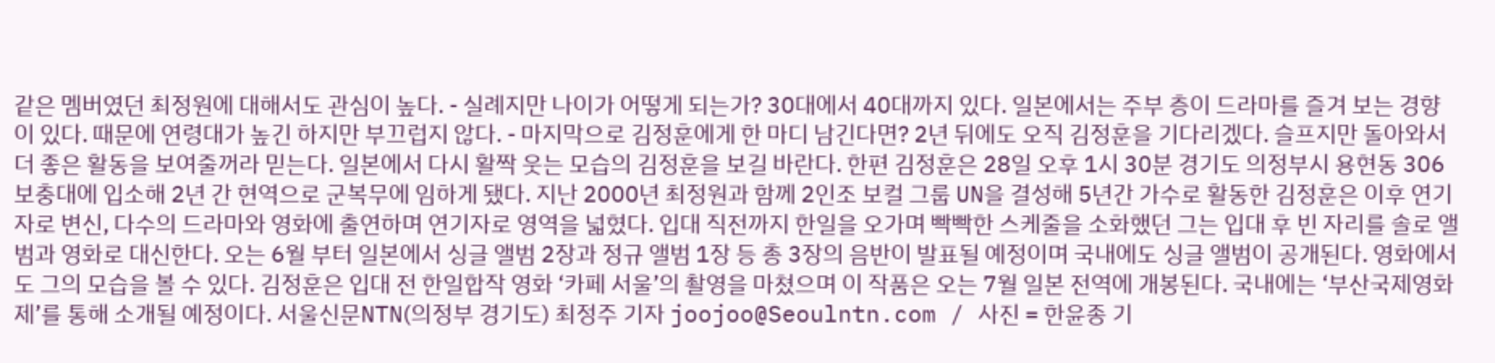같은 멤버였던 최정원에 대해서도 관심이 높다. - 실례지만 나이가 어떻게 되는가? 30대에서 40대까지 있다. 일본에서는 주부 층이 드라마를 즐겨 보는 경향이 있다. 때문에 연령대가 높긴 하지만 부끄럽지 않다. - 마지막으로 김정훈에게 한 마디 남긴다면? 2년 뒤에도 오직 김정훈을 기다리겠다. 슬프지만 돌아와서 더 좋은 활동을 보여줄꺼라 믿는다. 일본에서 다시 활짝 웃는 모습의 김정훈을 보길 바란다. 한편 김정훈은 28일 오후 1시 30분 경기도 의정부시 용현동 306보충대에 입소해 2년 간 현역으로 군복무에 임하게 됐다. 지난 2000년 최정원과 함께 2인조 보컬 그룹 UN을 결성해 5년간 가수로 활동한 김정훈은 이후 연기자로 변신, 다수의 드라마와 영화에 출연하며 연기자로 영역을 넓혔다. 입대 직전까지 한일을 오가며 빡빡한 스케줄을 소화했던 그는 입대 후 빈 자리를 솔로 앨범과 영화로 대신한다. 오는 6월 부터 일본에서 싱글 앨범 2장과 정규 앨범 1장 등 총 3장의 음반이 발표될 예정이며 국내에도 싱글 앨범이 공개된다. 영화에서도 그의 모습을 볼 수 있다. 김정훈은 입대 전 한일합작 영화 ‘카페 서울’의 촬영을 마쳤으며 이 작품은 오는 7월 일본 전역에 개봉된다. 국내에는 ‘부산국제영화제’를 통해 소개될 예정이다. 서울신문NTN(의정부 경기도) 최정주 기자 joojoo@Seoulntn.com / 사진 = 한윤종 기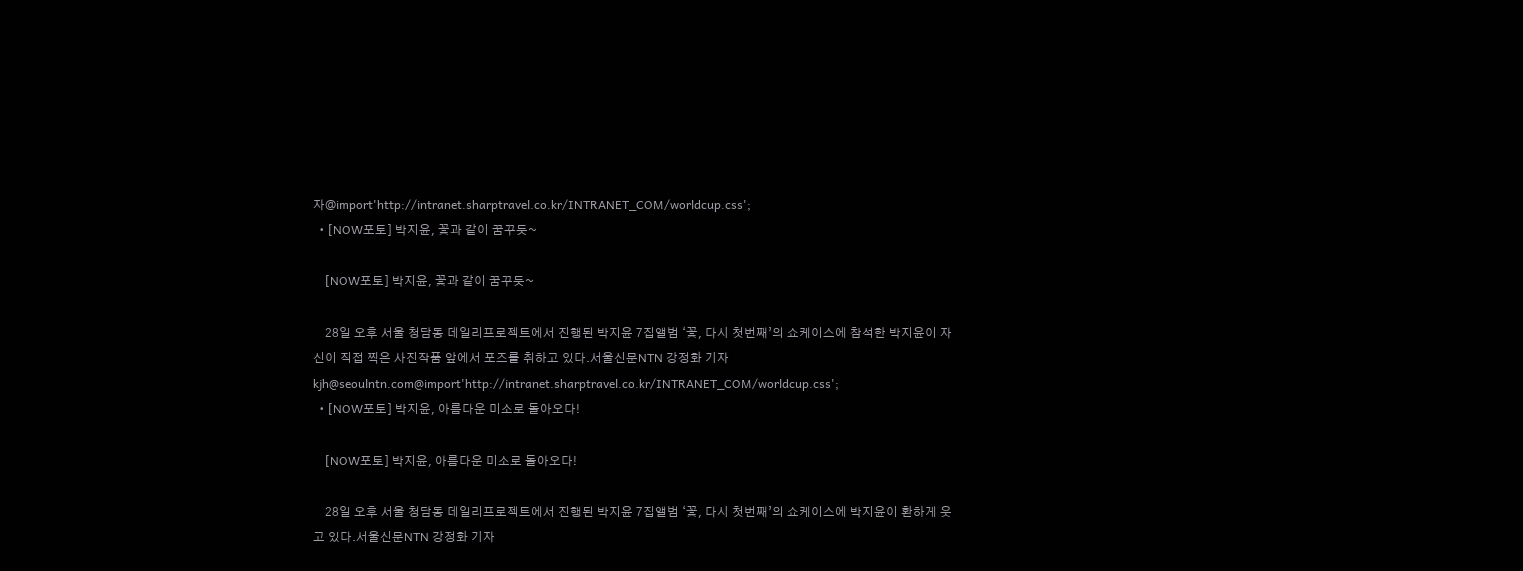자@import'http://intranet.sharptravel.co.kr/INTRANET_COM/worldcup.css';
  • [NOW포토] 박지윤, 꽃과 같이 꿈꾸듯~

    [NOW포토] 박지윤, 꽃과 같이 꿈꾸듯~

    28일 오후 서울 청담동 데일리프로젝트에서 진행된 박지윤 7집앨범 ‘꽃, 다시 첫번째’의 쇼케이스에 참석한 박지윤이 자신이 직접 찍은 사진작품 앞에서 포즈를 취하고 있다.서울신문NTN 강정화 기자 kjh@seoulntn.com@import'http://intranet.sharptravel.co.kr/INTRANET_COM/worldcup.css';
  • [NOW포토] 박지윤, 아름다운 미소로 돌아오다!

    [NOW포토] 박지윤, 아름다운 미소로 돌아오다!

    28일 오후 서울 청담동 데일리프로젝트에서 진행된 박지윤 7집앨범 ‘꽃, 다시 첫번째’의 쇼케이스에 박지윤이 환하게 웃고 있다.서울신문NTN 강정화 기자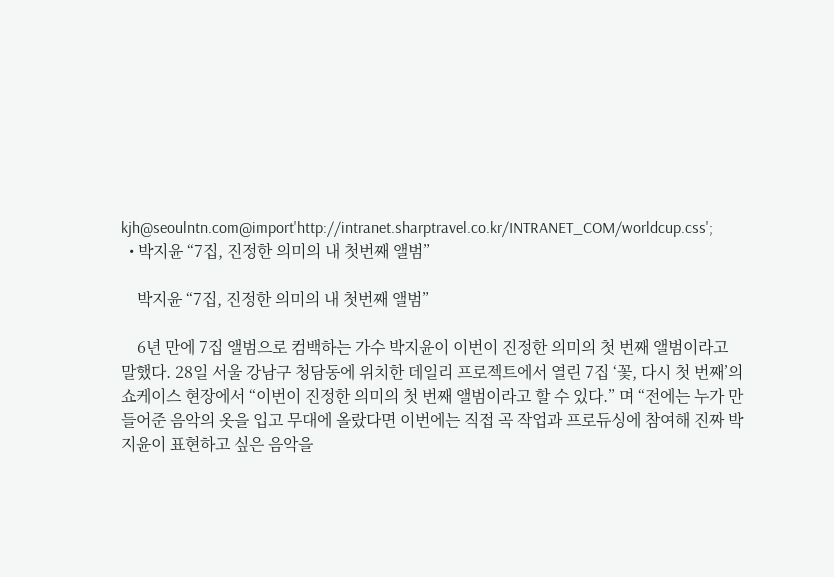kjh@seoulntn.com@import'http://intranet.sharptravel.co.kr/INTRANET_COM/worldcup.css';
  • 박지윤 “7집, 진정한 의미의 내 첫번째 앨범”

    박지윤 “7집, 진정한 의미의 내 첫번째 앨범”

    6년 만에 7집 앨범으로 컴백하는 가수 박지윤이 이번이 진정한 의미의 첫 번째 앨범이라고 말했다. 28일 서울 강남구 청담동에 위치한 데일리 프로젝트에서 열린 7집 ‘꽃, 다시 첫 번째’의 쇼케이스 현장에서 “이번이 진정한 의미의 첫 번째 앨범이라고 할 수 있다.” 며 “전에는 누가 만들어준 음악의 옷을 입고 무대에 올랐다면 이번에는 직접 곡 작업과 프로듀싱에 참여해 진짜 박지윤이 표현하고 싶은 음악을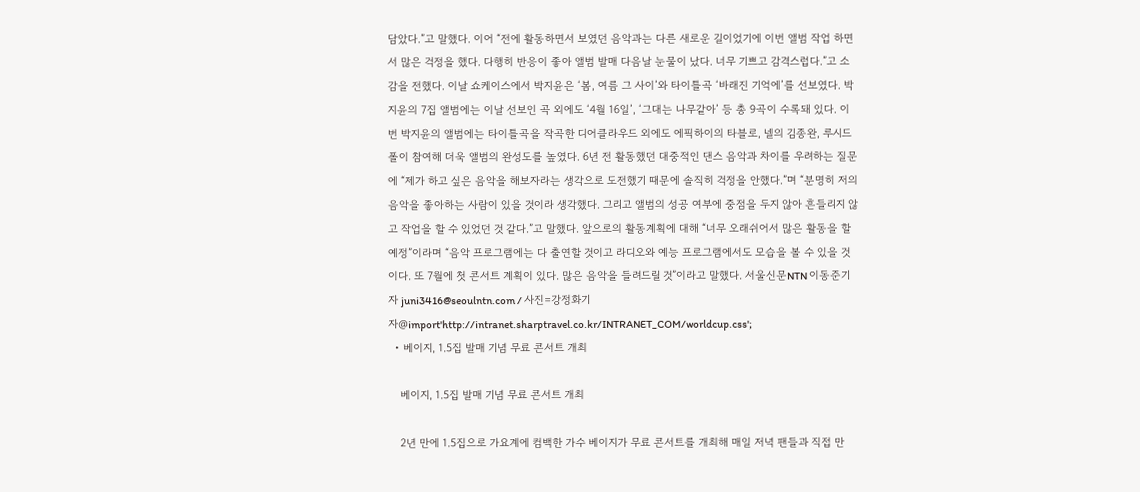담았다.”고 말했다. 이어 “전에 활동하면서 보였던 음악과는 다른 새로운 길이었기에 이번 앨범 작업 하면서 많은 걱정을 했다. 다행히 반응이 좋아 앨범 발매 다음날 눈물이 났다. 너무 기쁘고 감격스럽다.”고 소감을 전했다. 이날 쇼케이스에서 박지윤은 ‘봄, 여름 그 사이’와 타이틀곡 ‘바래진 기억에’를 선보였다. 박지윤의 7집 앨범에는 이날 선보인 곡 외에도 ‘4월 16일’, ‘그대는 나무같아’ 등 총 9곡이 수록돼 있다. 이번 박지윤의 앨범에는 타이틀곡을 작곡한 디어클라우드 외에도 에픽하이의 타블로, 넬의 김종완, 루시드 폴이 참여해 더욱 앨범의 완성도를 높였다. 6년 전 활동했던 대중적인 댄스 음악과 차이를 우려하는 질문에 “제가 하고 싶은 음악을 해보자라는 생각으로 도전했기 때문에 솔직히 걱정을 안했다.”며 “분명히 저의 음악을 좋아하는 사람이 있을 것이라 생각했다. 그리고 앨범의 성공 여부에 중점을 두지 않아 흔들리지 않고 작업을 할 수 있었던 것 같다.”고 말했다. 앞으로의 활동계획에 대해 “너무 오래쉬어서 많은 활동을 할 예정”이라며 “음악 프로그램에는 다 출연할 것이고 라디오와 예능 프로그램에서도 모습을 볼 수 있을 것이다. 또 7월에 첫 콘서트 계획이 있다. 많은 음악을 들려드릴 것”이라고 말했다. 서울신문NTN 이동준기자 juni3416@seoulntn.com / 사진=강정화기자@import'http://intranet.sharptravel.co.kr/INTRANET_COM/worldcup.css';
  • 베이지, 1.5집 발매 기념 무료 콘서트 개최

    베이지, 1.5집 발매 기념 무료 콘서트 개최

    2년 만에 1.5집으로 가요계에 컴백한 가수 베이지가 무료 콘서트를 개최해 매일 저녁 팬들과 직접 만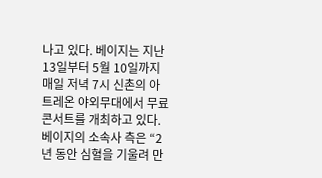나고 있다. 베이지는 지난 13일부터 5월 10일까지 매일 저녁 7시 신촌의 아트레온 야외무대에서 무료 콘서트를 개최하고 있다. 베이지의 소속사 측은 “2년 동안 심혈을 기울려 만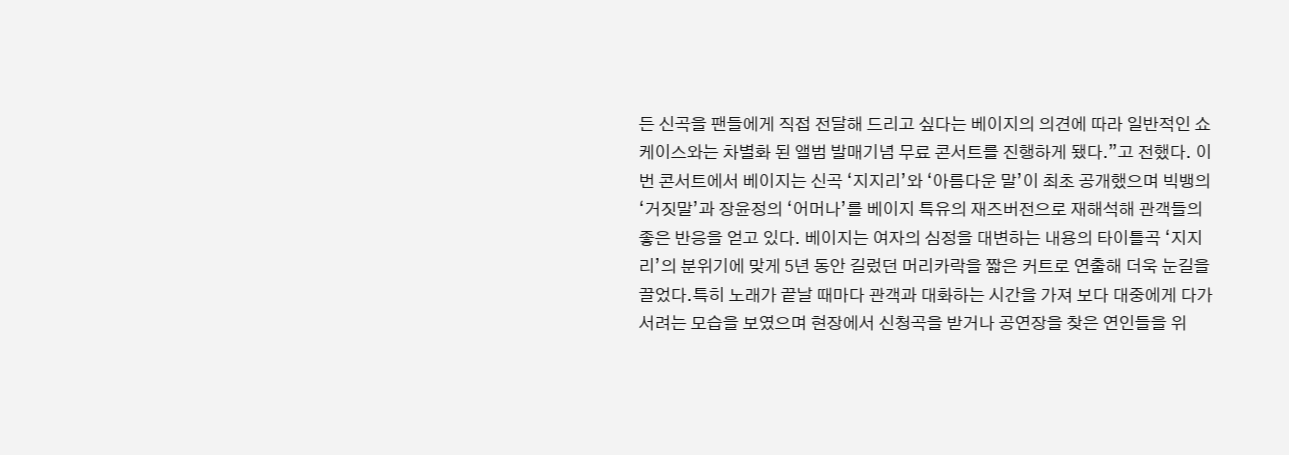든 신곡을 팬들에게 직접 전달해 드리고 싶다는 베이지의 의견에 따라 일반적인 쇼케이스와는 차별화 된 앨범 발매기념 무료 콘서트를 진행하게 됐다.”고 전했다. 이번 콘서트에서 베이지는 신곡 ‘지지리’와 ‘아름다운 말’이 최초 공개했으며 빅뱅의 ‘거짓말’과 장윤정의 ‘어머나’를 베이지 특유의 재즈버전으로 재해석해 관객들의 좋은 반응을 얻고 있다. 베이지는 여자의 심정을 대변하는 내용의 타이틀곡 ‘지지리’의 분위기에 맞게 5년 동안 길렀던 머리카락을 짧은 커트로 연출해 더욱 눈길을 끌었다.특히 노래가 끝날 때마다 관객과 대화하는 시간을 가져 보다 대중에게 다가서려는 모습을 보였으며 현장에서 신청곡을 받거나 공연장을 찾은 연인들을 위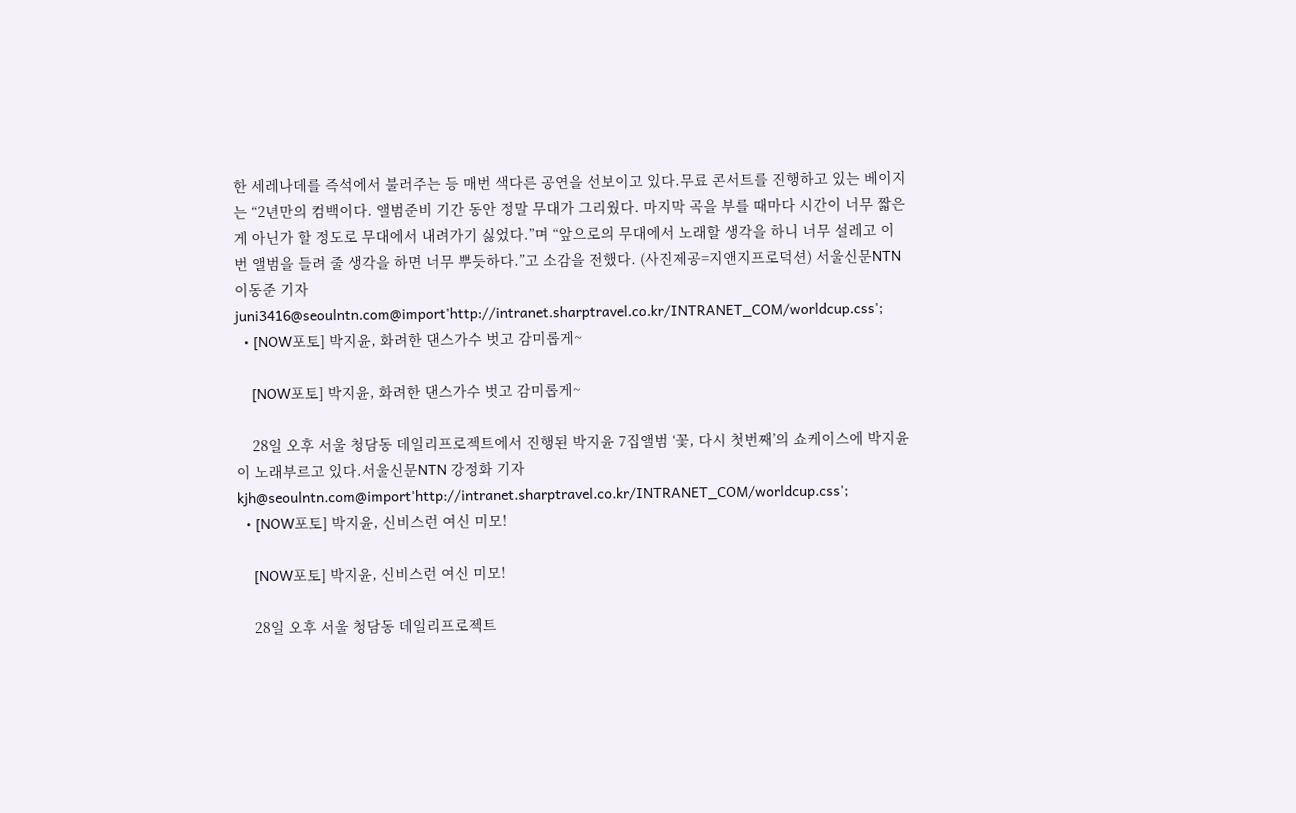한 세레나데를 즉석에서 불러주는 등 매번 색다른 공연을 선보이고 있다.무료 콘서트를 진행하고 있는 베이지는 “2년만의 컴백이다. 앨범준비 기간 동안 정말 무대가 그리웠다. 마지막 곡을 부를 때마다 시간이 너무 짧은게 아닌가 할 정도로 무대에서 내려가기 싫었다.”며 “앞으로의 무대에서 노래할 생각을 하니 너무 설레고 이번 앨범을 들려 줄 생각을 하면 너무 뿌듯하다.”고 소감을 전했다. (사진제공=지앤지프로덕션) 서울신문NTN 이동준 기자 juni3416@seoulntn.com@import'http://intranet.sharptravel.co.kr/INTRANET_COM/worldcup.css';
  • [NOW포토] 박지윤, 화려한 댄스가수 벗고 감미롭게~

    [NOW포토] 박지윤, 화려한 댄스가수 벗고 감미롭게~

    28일 오후 서울 청담동 데일리프로젝트에서 진행된 박지윤 7집앨범 ‘꽃, 다시 첫번째’의 쇼케이스에 박지윤이 노래부르고 있다.서울신문NTN 강정화 기자 kjh@seoulntn.com@import'http://intranet.sharptravel.co.kr/INTRANET_COM/worldcup.css';
  • [NOW포토] 박지윤, 신비스런 여신 미모!

    [NOW포토] 박지윤, 신비스런 여신 미모!

    28일 오후 서울 청담동 데일리프로젝트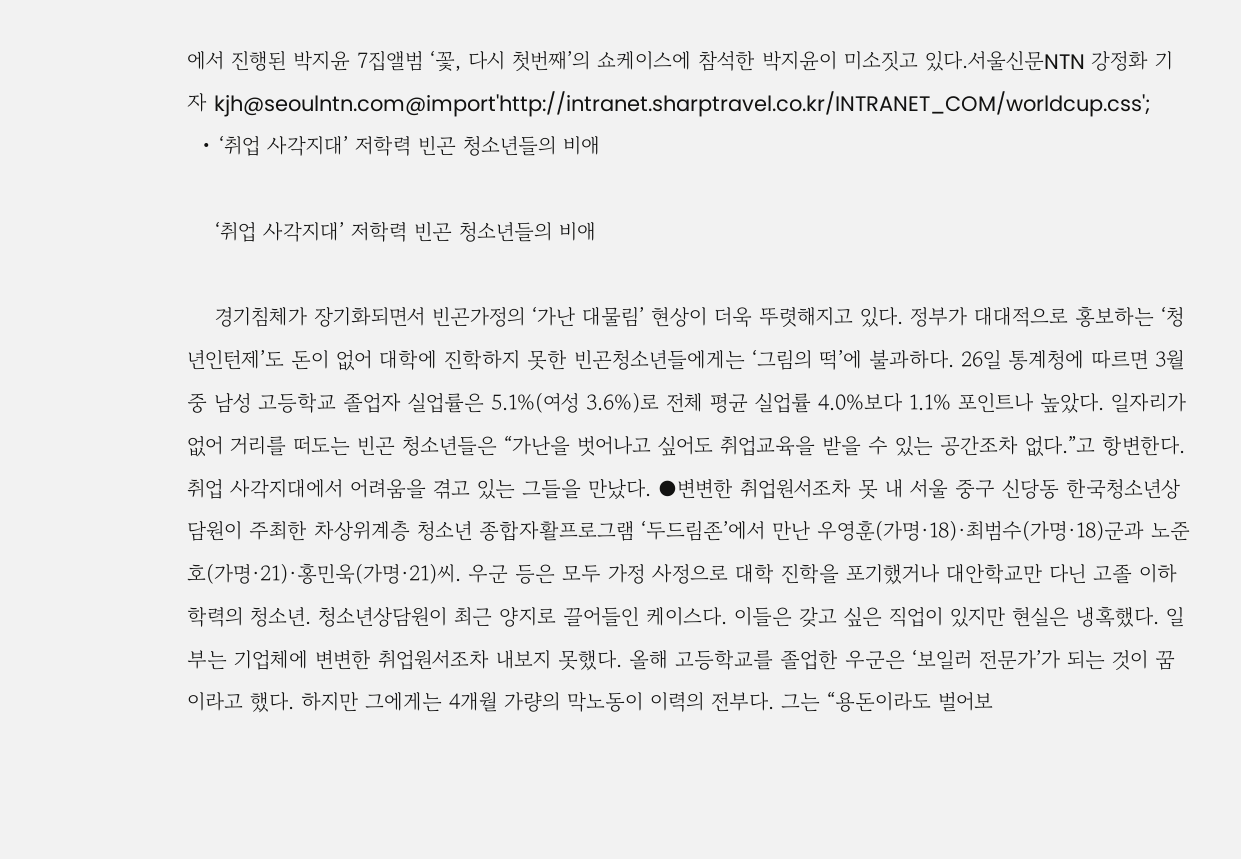에서 진행된 박지윤 7집앨범 ‘꽃, 다시 첫번째’의 쇼케이스에 참석한 박지윤이 미소짓고 있다.서울신문NTN 강정화 기자 kjh@seoulntn.com@import'http://intranet.sharptravel.co.kr/INTRANET_COM/worldcup.css';
  • ‘취업 사각지대’ 저학력 빈곤 청소년들의 비애

    ‘취업 사각지대’ 저학력 빈곤 청소년들의 비애

    경기침체가 장기화되면서 빈곤가정의 ‘가난 대물림’ 현상이 더욱 뚜렷해지고 있다. 정부가 대대적으로 홍보하는 ‘청년인턴제’도 돈이 없어 대학에 진학하지 못한 빈곤청소년들에게는 ‘그림의 떡’에 불과하다. 26일 통계청에 따르면 3월 중 남성 고등학교 졸업자 실업률은 5.1%(여성 3.6%)로 전체 평균 실업률 4.0%보다 1.1% 포인트나 높았다. 일자리가 없어 거리를 떠도는 빈곤 청소년들은 “가난을 벗어나고 싶어도 취업교육을 받을 수 있는 공간조차 없다.”고 항변한다. 취업 사각지대에서 어려움을 겪고 있는 그들을 만났다. ●변변한 취업원서조차 못 내 서울 중구 신당동 한국청소년상담원이 주최한 차상위계층 청소년 종합자활프로그램 ‘두드림존’에서 만난 우영훈(가명·18)·최범수(가명·18)군과 노준호(가명·21)·홍민욱(가명·21)씨. 우군 등은 모두 가정 사정으로 대학 진학을 포기했거나 대안학교만 다닌 고졸 이하 학력의 청소년. 청소년상담원이 최근 양지로 끌어들인 케이스다. 이들은 갖고 싶은 직업이 있지만 현실은 냉혹했다. 일부는 기업체에 변변한 취업원서조차 내보지 못했다. 올해 고등학교를 졸업한 우군은 ‘보일러 전문가’가 되는 것이 꿈이라고 했다. 하지만 그에게는 4개월 가량의 막노동이 이력의 전부다. 그는 “용돈이라도 벌어보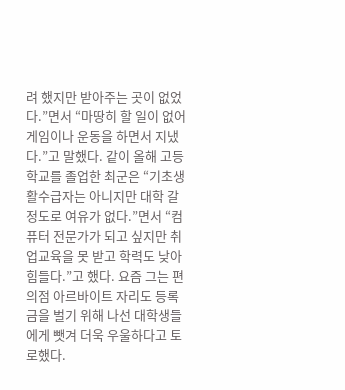려 했지만 받아주는 곳이 없었다.”면서 “마땅히 할 일이 없어 게임이나 운동을 하면서 지냈다.”고 말했다. 같이 올해 고등학교를 졸업한 최군은 “기초생활수급자는 아니지만 대학 갈 정도로 여유가 없다.”면서 “컴퓨터 전문가가 되고 싶지만 취업교육을 못 받고 학력도 낮아 힘들다.”고 했다. 요즘 그는 편의점 아르바이트 자리도 등록금을 벌기 위해 나선 대학생들에게 뺏겨 더욱 우울하다고 토로했다.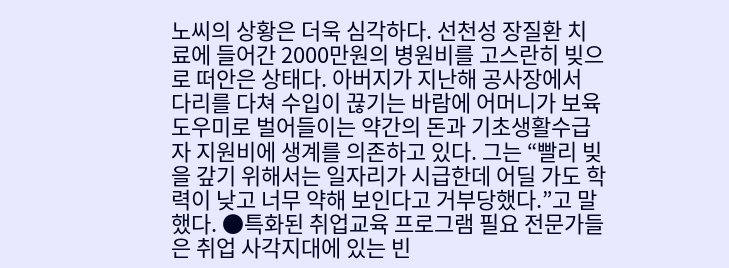노씨의 상황은 더욱 심각하다. 선천성 장질환 치료에 들어간 2000만원의 병원비를 고스란히 빚으로 떠안은 상태다. 아버지가 지난해 공사장에서 다리를 다쳐 수입이 끊기는 바람에 어머니가 보육도우미로 벌어들이는 약간의 돈과 기초생활수급자 지원비에 생계를 의존하고 있다. 그는 “빨리 빚을 갚기 위해서는 일자리가 시급한데 어딜 가도 학력이 낮고 너무 약해 보인다고 거부당했다.”고 말했다. ●특화된 취업교육 프로그램 필요 전문가들은 취업 사각지대에 있는 빈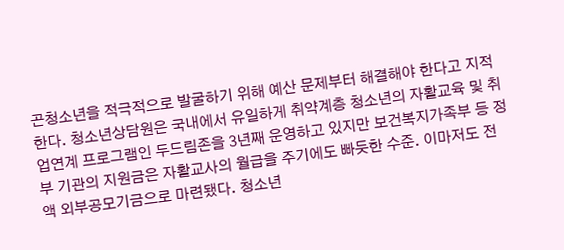곤청소년을 적극적으로 발굴하기 위해 예산 문제부터 해결해야 한다고 지적한다. 청소년상담원은 국내에서 유일하게 취약계층 청소년의 자활교육 및 취업연계 프로그램인 두드림존을 3년째 운영하고 있지만 보건복지가족부 등 정부 기관의 지원금은 자활교사의 월급을 주기에도 빠듯한 수준. 이마저도 전액 외부공모기금으로 마련됐다. 청소년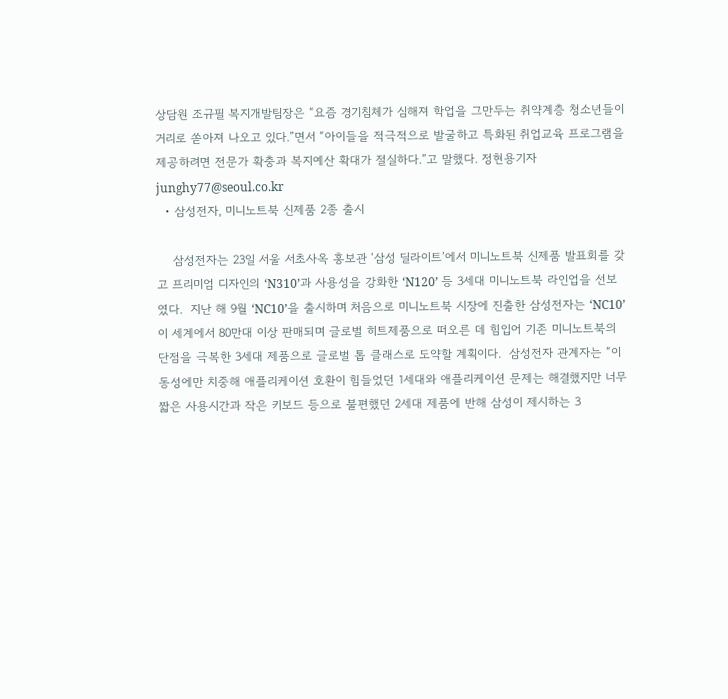상담원 조규필 복지개발팀장은 “요즘 경기침체가 심해져 학업을 그만두는 취약계층 청소년들이 거리로 쏟아져 나오고 있다.”면서 “아이들을 적극적으로 발굴하고 특화된 취업교육 프로그램을 제공하려면 전문가 확충과 복지예산 확대가 절실하다.”고 말했다. 정현용기자 junghy77@seoul.co.kr
  • 삼성전자, 미니노트북 신제품 2종 출시

    삼성전자는 23일 서울 서초사옥 홍보관 ‘삼성 딜라이트’에서 미니노트북 신제품 발표회를 갖고 프리미엄 디자인의 ‘N310’과 사용성을 강화한 ‘N120’ 등 3세대 미니노트북 라인업을 선보였다.  지난 해 9월 ‘NC10’을 출시하며 처음으로 미니노트북 시장에 진출한 삼성전자는 ‘NC10’이 세계에서 80만대 이상 판매되며 글로벌 히트제품으로 떠오른 데 힘입어 기존 미니노트북의 단점을 극복한 3세대 제품으로 글로벌 톱 클래스로 도약할 계획이다.  삼성전자 관계자는 “이동성에만 치중해 애플리케이션 호환이 힘들었던 1세대와 애플리케이션 문제는 해결했지만 너무 짧은 사용시간과 작은 키보드 등으로 불편했던 2세대 제품에 반해 삼성이 제시하는 3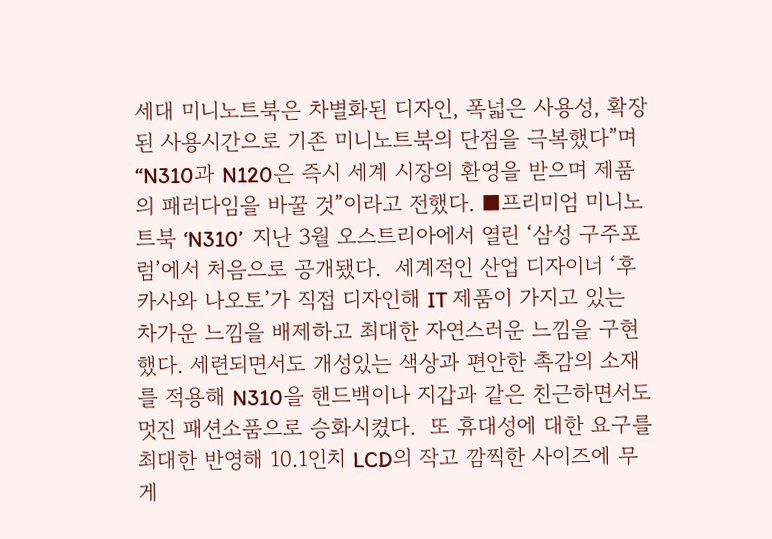세대 미니노트북은 차별화된 디자인, 폭넓은 사용성, 확장된 사용시간으로 기존 미니노트북의 단점을 극복했다”며 “N310과 N120은 즉시 세계 시장의 환영을 받으며 제품의 패러다임을 바꿀 것”이라고 전했다. ■프리미엄 미니노트북 ‘N310’  지난 3월 오스트리아에서 열린 ‘삼성 구주포럼’에서 처음으로 공개됐다.  세계적인 산업 디자이너 ‘후카사와 나오토’가 직접 디자인해 IT 제품이 가지고 있는 차가운 느낌을 배제하고 최대한 자연스러운 느낌을 구현했다. 세련되면서도 개성있는 색상과 편안한 촉감의 소재를 적용해 N310을 핸드백이나 지갑과 같은 친근하면서도 멋진 패션소품으로 승화시켰다.  또 휴대성에 대한 요구를 최대한 반영해 10.1인치 LCD의 작고 깜찍한 사이즈에 무게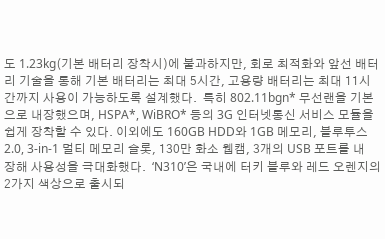도 1.23kg(기본 배터리 장착시)에 불과하지만, 회로 최적화와 앞선 배터리 기술을 통해 기본 배터리는 최대 5시간, 고용량 배터리는 최대 11시간까지 사용이 가능하도록 설계했다.  특히 802.11bgn* 무선랜을 기본으로 내장했으며, HSPA*, WiBRO* 등의 3G 인터넷통신 서비스 모듈을 쉽게 장착할 수 있다. 이외에도 160GB HDD와 1GB 메모리, 블루투스 2.0, 3-in-1 멀티 메모리 슬롯, 130만 화소 웹캠, 3개의 USB 포트를 내장해 사용성을 극대화했다.  ‘N310’은 국내에 터키 블루와 레드 오렌지의 2가지 색상으로 출시되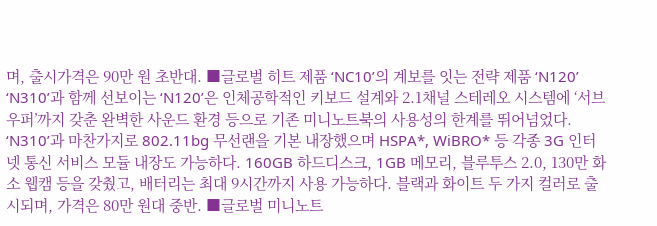며, 출시가격은 90만 원 초반대. ■글로벌 히트 제품 ‘NC10’의 계보를 잇는 전략 제품 ‘N120’  ‘N310’과 함께 선보이는 ‘N120’은 인체공학적인 키보드 설계와 2.1채널 스테레오 시스템에 ‘서브 우퍼’까지 갖춘 완벽한 사운드 환경 등으로 기존 미니노트북의 사용성의 한계를 뛰어넘었다.  ‘N310’과 마찬가지로 802.11bg 무선랜을 기본 내장했으며 HSPA*, WiBRO* 등 각종 3G 인터넷 통신 서비스 모듈 내장도 가능하다. 160GB 하드디스크, 1GB 메모리, 블루투스 2.0, 130만 화소 웹캠 등을 갖췄고, 배터리는 최대 9시간까지 사용 가능하다. 블랙과 화이트 두 가지 컬러로 출시되며, 가격은 80만 원대 중반. ■글로벌 미니노트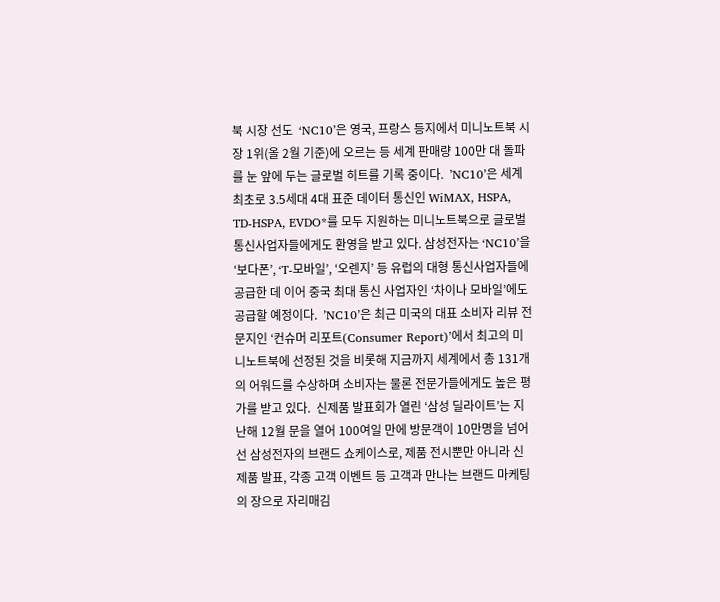북 시장 선도  ‘NC10’은 영국, 프랑스 등지에서 미니노트북 시장 1위(올 2월 기준)에 오르는 등 세계 판매량 100만 대 돌파를 눈 앞에 두는 글로벌 히트를 기록 중이다.  ’NC10’은 세계 최초로 3.5세대 4대 표준 데이터 통신인 WiMAX, HSPA, TD-HSPA, EVDO*를 모두 지원하는 미니노트북으로 글로벌 통신사업자들에게도 환영을 받고 있다. 삼성전자는 ‘NC10’을 ‘보다폰’, ‘T-모바일’, ‘오렌지’ 등 유럽의 대형 통신사업자들에 공급한 데 이어 중국 최대 통신 사업자인 ‘차이나 모바일’에도 공급할 예정이다.  ’NC10’은 최근 미국의 대표 소비자 리뷰 전문지인 ‘컨슈머 리포트(Consumer Report)’에서 최고의 미니노트북에 선정된 것을 비롯해 지금까지 세계에서 총 131개의 어워드를 수상하며 소비자는 물론 전문가들에게도 높은 평가를 받고 있다.  신제품 발표회가 열린 ‘삼성 딜라이트’는 지난해 12월 문을 열어 100여일 만에 방문객이 10만명을 넘어선 삼성전자의 브랜드 쇼케이스로, 제품 전시뿐만 아니라 신제품 발표, 각종 고객 이벤트 등 고객과 만나는 브랜드 마케팅의 장으로 자리매김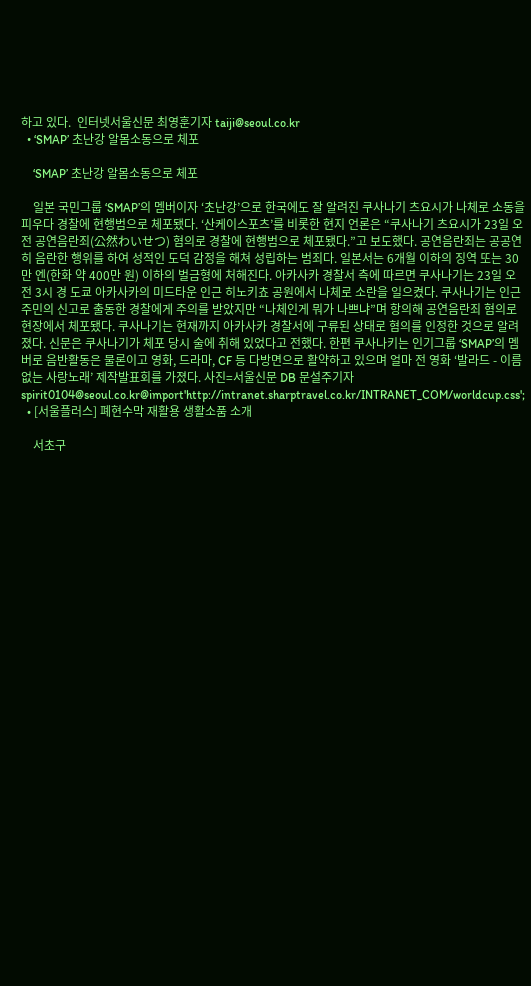하고 있다.  인터넷서울신문 최영훈기자 taiji@seoul.co.kr
  • ‘SMAP’ 초난강 알몸소동으로 체포

    ‘SMAP’ 초난강 알몸소동으로 체포

    일본 국민그룹 ‘SMAP’의 멤버이자 ‘초난강’으로 한국에도 잘 알려진 쿠사나기 츠요시가 나체로 소동을 피우다 경찰에 현행범으로 체포됐다. ‘산케이스포츠’를 비롯한 현지 언론은 “쿠사나기 츠요시가 23일 오전 공연음란죄(公然わいせつ) 혐의로 경찰에 현행범으로 체포됐다.”고 보도했다. 공연음란죄는 공공연히 음란한 행위를 하여 성적인 도덕 감정을 해쳐 성립하는 범죄다. 일본서는 6개월 이하의 징역 또는 30만 엔(한화 약 400만 원) 이하의 벌금형에 처해진다. 아카사카 경찰서 측에 따르면 쿠사나기는 23일 오전 3시 경 도쿄 아카사카의 미드타운 인근 히노키쵸 공원에서 나체로 소란을 일으켰다. 쿠사나기는 인근 주민의 신고로 출동한 경찰에게 주의를 받았지만 “나체인게 뭐가 나쁘냐”며 항의해 공연음란죄 혐의로 현장에서 체포됐다. 쿠사나기는 현재까지 아카사카 경찰서에 구류된 상태로 혐의를 인정한 것으로 알려졌다. 신문은 쿠사나기가 체포 당시 술에 취해 있었다고 전했다. 한편 쿠사나키는 인기그룹 ‘SMAP’의 멤버로 음반활동은 물론이고 영화, 드라마, CF 등 다방면으로 활약하고 있으며 얼마 전 영화 ‘발라드 - 이름 없는 사랑노래’ 제작발표회를 가졌다. 사진=서울신문 DB 문설주기자 spirit0104@seoul.co.kr@import'http://intranet.sharptravel.co.kr/INTRANET_COM/worldcup.css';
  • [서울플러스] 폐현수막 재활용 생활소품 소개

    서초구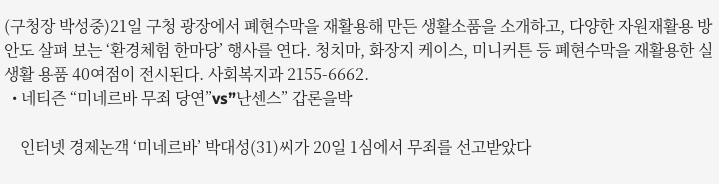(구청장 박성중)21일 구청 광장에서 폐현수막을 재활용해 만든 생활소품을 소개하고, 다양한 자원재활용 방안도 살펴 보는 ‘환경체험 한마당’ 행사를 연다. 청치마, 화장지 케이스, 미니커튼 등 폐현수막을 재활용한 실생활 용품 40여점이 전시된다. 사회복지과 2155-6662.
  • 네티즌 “미네르바 무죄 당연”vs”난센스” 갑론을박

    인터넷 경제논객 ‘미네르바’ 박대성(31)씨가 20일 1심에서 무죄를 선고받았다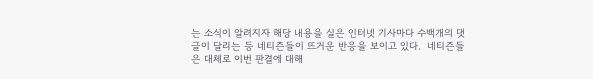는 소식이 알려지자 해당 내용을 실은 인터넷 기사마다 수백개의 댓글이 달리는 등 네티즌들이 뜨거운 반응을 보이고 있다.  네티즌들은 대체로 이번 판결에 대해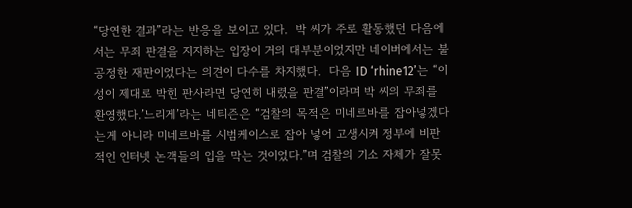“당연한 결과”라는 반응을 보이고 있다.  박 씨가 주로 활동했던 다음에서는 무죄 판결을 지지하는 입장이 거의 대부분이었지만 네이버에서는 불공정한 재판이었다는 의견이 다수를 차지했다.  다음 ID ‘rhine12’는 “이성이 제대로 박힌 판사라면 당연히 내렸을 판결”이라며 박 씨의 무죄를 환영했다.’느리게’라는 네티즌은 “검찰의 목적은 미네르바를 잡아넣겠다는게 아니라 미네르바를 시범케이스로 잡아 넣어 고생시켜 정부에 비판적인 인터넷 논객들의 입을 막는 것이었다.”며 검찰의 기소 자체가 잘못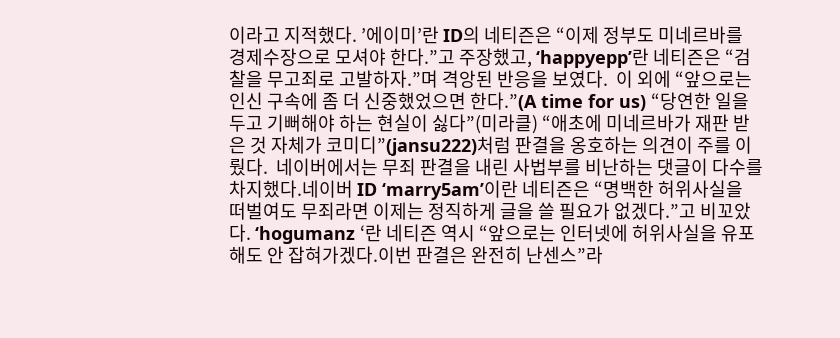이라고 지적했다. ’에이미’란 ID의 네티즌은 “이제 정부도 미네르바를 경제수장으로 모셔야 한다.”고 주장했고, ‘happyepp’란 네티즌은 “검찰을 무고죄로 고발하자.”며 격앙된 반응을 보였다.  이 외에 “앞으로는 인신 구속에 좀 더 신중했었으면 한다.”(A time for us) “당연한 일을 두고 기뻐해야 하는 현실이 싫다”(미라클) “애초에 미네르바가 재판 받은 것 자체가 코미디”(jansu222)처럼 판결을 옹호하는 의견이 주를 이뤘다.  네이버에서는 무죄 판결을 내린 사법부를 비난하는 댓글이 다수를 차지했다.네이버 ID ‘marry5am’이란 네티즌은 “명백한 허위사실을 떠벌여도 무죄라면 이제는 정직하게 글을 쓸 필요가 없겠다.”고 비꼬았다. ‘hogumanz ‘란 네티즌 역시 “앞으로는 인터넷에 허위사실을 유포해도 안 잡혀가겠다.이번 판결은 완전히 난센스”라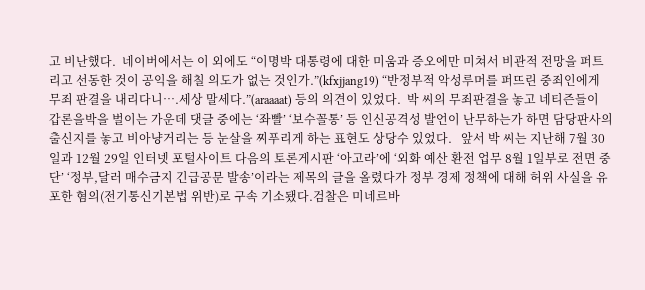고 비난했다.  네이버에서는 이 외에도 “이명박 대통령에 대한 미움과 증오에만 미쳐서 비관적 전망을 퍼트리고 선동한 것이 공익을 해칠 의도가 없는 것인가.”(kfxjjang19) “반정부적 악성루머를 퍼뜨린 중죄인에게 무죄 판결을 내리다니….세상 말세다.”(araaaat) 등의 의견이 있었다.  박 씨의 무죄판결을 놓고 네티즌들이 갑론을박을 벌이는 가운데 댓글 중에는 ‘좌빨’ ‘보수꼴통’ 등 인신공격성 발언이 난무하는가 하면 담당판사의 출신지를 놓고 비아냥거리는 등 눈살을 찌푸리게 하는 표현도 상당수 있었다.   앞서 박 씨는 지난해 7월 30일과 12월 29일 인터넷 포털사이트 다음의 토론게시판 ‘아고라’에 ‘외화 예산 환전 업무 8월 1일부로 전면 중단’ ‘정부,달러 매수금지 긴급공문 발송’이라는 제목의 글을 올렸다가 정부 경제 정책에 대해 허위 사실을 유포한 혐의(전기통신기본법 위반)로 구속 기소됐다.검찰은 미네르바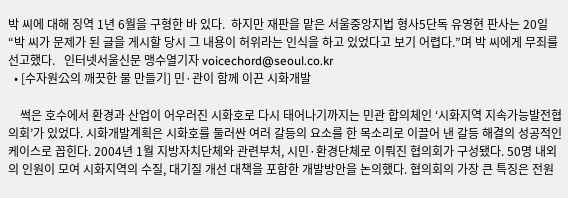박 씨에 대해 징역 1년 6월을 구형한 바 있다.  하지만 재판을 맡은 서울중앙지법 형사5단독 유영현 판사는 20일 “박 씨가 문제가 된 글을 게시할 당시 그 내용이 허위라는 인식을 하고 있었다고 보기 어렵다.”며 박 씨에게 무죄를 선고했다.   인터넷서울신문 맹수열기자 voicechord@seoul.co.kr
  • [수자원公의 깨끗한 물 만들기] 민·관이 함께 이끈 시화개발

    썩은 호수에서 환경과 산업이 어우러진 시화호로 다시 태어나기까지는 민관 합의체인 ‘시화지역 지속가능발전협의회’가 있었다. 시화개발계획은 시화호를 둘러싼 여러 갈등의 요소를 한 목소리로 이끌어 낸 갈등 해결의 성공적인 케이스로 꼽힌다. 2004년 1월 지방자치단체와 관련부처, 시민·환경단체로 이뤄진 협의회가 구성됐다. 50명 내외의 인원이 모여 시화지역의 수질, 대기질 개선 대책을 포함한 개발방안을 논의했다. 협의회의 가장 큰 특징은 전원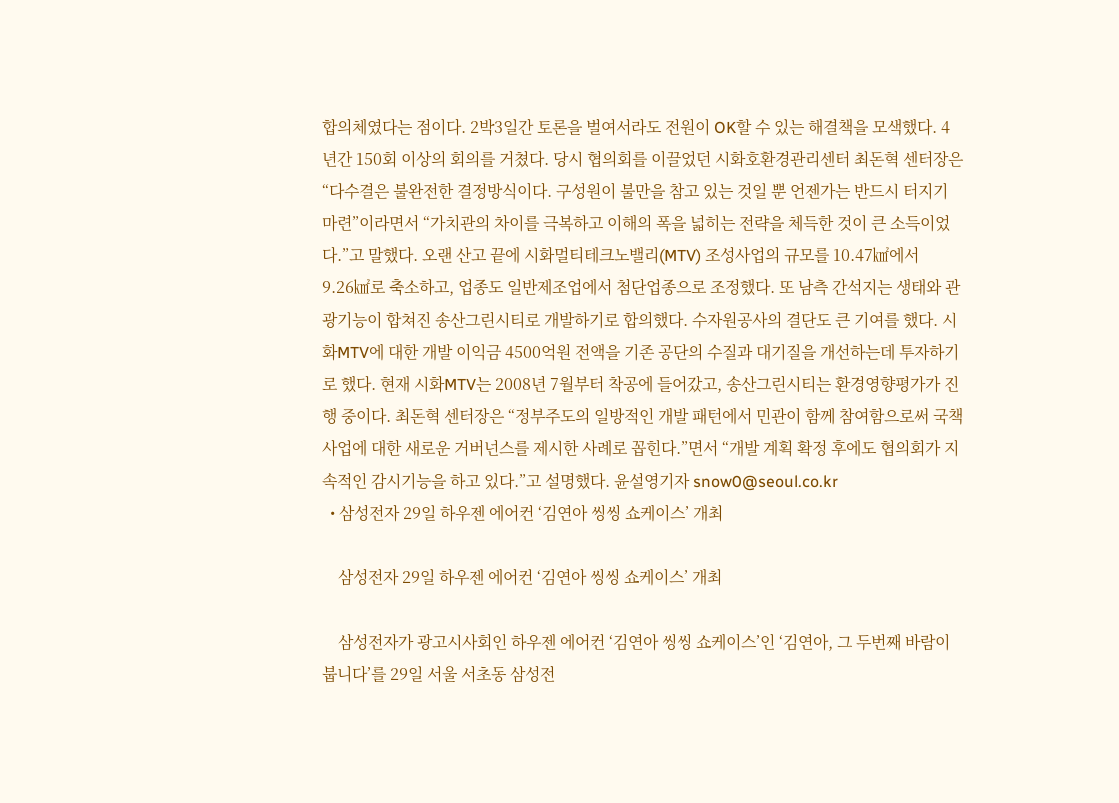합의체였다는 점이다. 2박3일간 토론을 벌여서라도 전원이 OK할 수 있는 해결책을 모색했다. 4년간 150회 이상의 회의를 거쳤다. 당시 협의회를 이끌었던 시화호환경관리센터 최돈혁 센터장은 “다수결은 불완전한 결정방식이다. 구성원이 불만을 참고 있는 것일 뿐 언젠가는 반드시 터지기 마련”이라면서 “가치관의 차이를 극복하고 이해의 폭을 넓히는 전략을 체득한 것이 큰 소득이었다.”고 말했다. 오랜 산고 끝에 시화멀티테크노밸리(MTV) 조성사업의 규모를 10.47㎢에서 9.26㎢로 축소하고, 업종도 일반제조업에서 첨단업종으로 조정했다. 또 남측 간석지는 생태와 관광기능이 합쳐진 송산그린시티로 개발하기로 합의했다. 수자원공사의 결단도 큰 기여를 했다. 시화MTV에 대한 개발 이익금 4500억원 전액을 기존 공단의 수질과 대기질을 개선하는데 투자하기로 했다. 현재 시화MTV는 2008년 7월부터 착공에 들어갔고, 송산그린시티는 환경영향평가가 진행 중이다. 최돈혁 센터장은 “정부주도의 일방적인 개발 패턴에서 민관이 함께 참여함으로써 국책사업에 대한 새로운 거버넌스를 제시한 사례로 꼽힌다.”면서 “개발 계획 확정 후에도 협의회가 지속적인 감시기능을 하고 있다.”고 설명했다. 윤설영기자 snow0@seoul.co.kr
  • 삼성전자 29일 하우젠 에어컨 ‘김연아 씽씽 쇼케이스’ 개최

    삼성전자 29일 하우젠 에어컨 ‘김연아 씽씽 쇼케이스’ 개최

    삼성전자가 광고시사회인 하우젠 에어컨 ‘김연아 씽씽 쇼케이스’인 ‘김연아, 그 두번째 바람이 붑니다’를 29일 서울 서초동 삼성전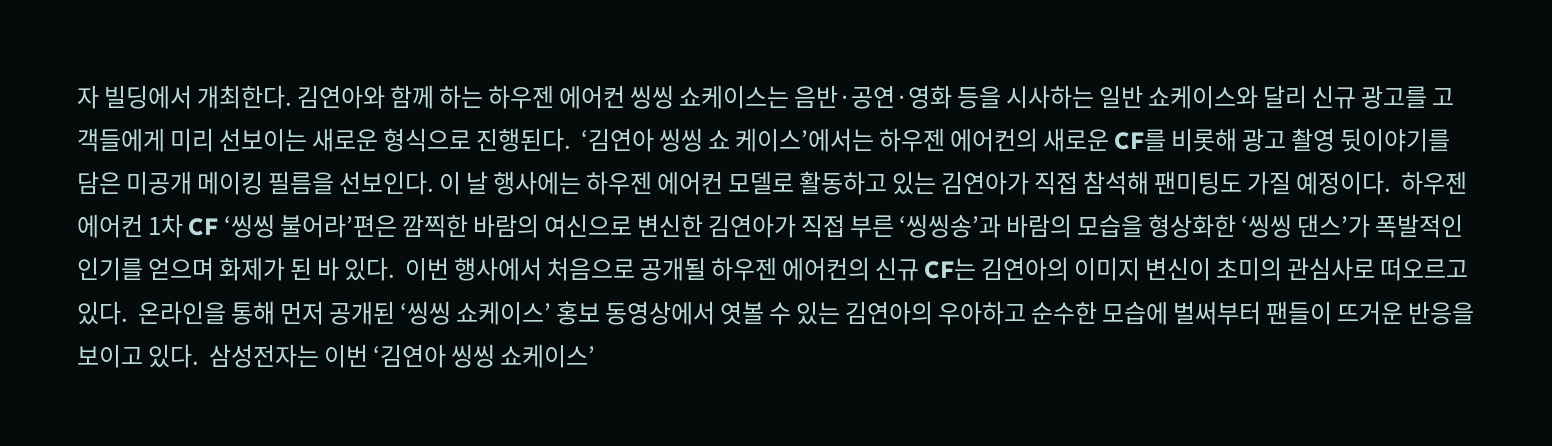자 빌딩에서 개최한다. 김연아와 함께 하는 하우젠 에어컨 씽씽 쇼케이스는 음반·공연·영화 등을 시사하는 일반 쇼케이스와 달리 신규 광고를 고객들에게 미리 선보이는 새로운 형식으로 진행된다.  ‘김연아 씽씽 쇼 케이스’에서는 하우젠 에어컨의 새로운 CF를 비롯해 광고 촬영 뒷이야기를 담은 미공개 메이킹 필름을 선보인다. 이 날 행사에는 하우젠 에어컨 모델로 활동하고 있는 김연아가 직접 참석해 팬미팅도 가질 예정이다.  하우젠 에어컨 1차 CF ‘씽씽 불어라’편은 깜찍한 바람의 여신으로 변신한 김연아가 직접 부른 ‘씽씽송’과 바람의 모습을 형상화한 ‘씽씽 댄스’가 폭발적인 인기를 얻으며 화제가 된 바 있다.  이번 행사에서 처음으로 공개될 하우젠 에어컨의 신규 CF는 김연아의 이미지 변신이 초미의 관심사로 떠오르고 있다.  온라인을 통해 먼저 공개된 ‘씽씽 쇼케이스’ 홍보 동영상에서 엿볼 수 있는 김연아의 우아하고 순수한 모습에 벌써부터 팬들이 뜨거운 반응을 보이고 있다.  삼성전자는 이번 ‘김연아 씽씽 쇼케이스’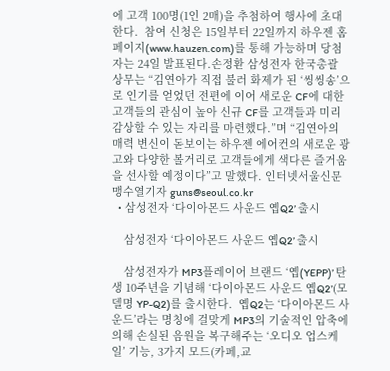에 고객 100명(1인 2매)을 추첨하여 행사에 초대한다.  참여 신청은 15일부터 22일까지 하우젠 홈페이지(www.hauzen.com)를 통해 가능하며 당첨자는 24일 발표된다.손정환 삼성전자 한국총괄 상무는 “김연아가 직접 불러 화제가 된 ‘씽씽송’으로 인기를 얻었던 전편에 이어 새로운 CF에 대한 고객들의 관심이 높아 신규 CF를 고객들과 미리 감상할 수 있는 자리를 마련했다.”며 “김연아의 매력 변신이 돋보이는 하우젠 에어컨의 새로운 광고와 다양한 볼거리로 고객들에게 색다른 즐거움을 선사할 예정이다”고 말했다. 인터넷서울신문 맹수열기자 guns@seoul.co.kr
  • 삼성전자 ‘다이아몬드 사운드 옙Q2’ 출시

    삼성전자 ‘다이아몬드 사운드 옙Q2’ 출시

    삼성전자가 MP3플레이어 브랜드 ‘옙(YEPP)’ 탄생 10주년을 기념해 ‘다이아몬드 사운드 옙Q2’(모델명 YP-Q2)를 출시한다.  옙Q2는 ‘다이아몬드 사운드’라는 명칭에 걸맞게 MP3의 기술적인 압축에 의해 손실된 음원을 복구해주는 ‘오디오 업스케일’ 기능, 3가지 모드(카페,교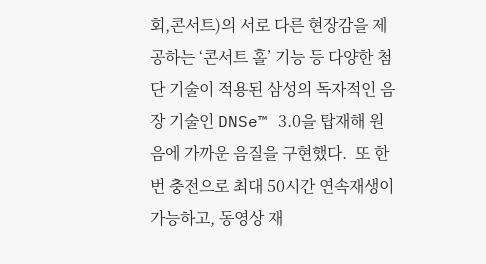회,콘서트)의 서로 다른 현장감을 제공하는 ‘콘서트 홀’ 기능 등 다양한 첨단 기술이 적용된 삼성의 독자적인 음장 기술인 DNSe™ 3.0을 탑재해 원음에 가까운 음질을 구현했다.  또 한번 충전으로 최대 50시간 연속재생이 가능하고, 동영상 재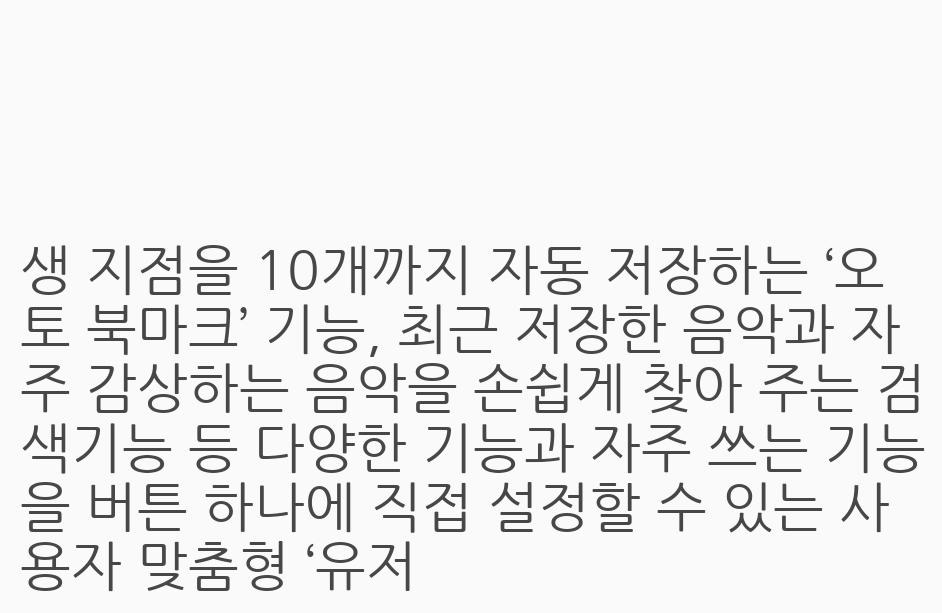생 지점을 10개까지 자동 저장하는 ‘오토 북마크’ 기능, 최근 저장한 음악과 자주 감상하는 음악을 손쉽게 찾아 주는 검색기능 등 다양한 기능과 자주 쓰는 기능을 버튼 하나에 직접 설정할 수 있는 사용자 맞춤형 ‘유저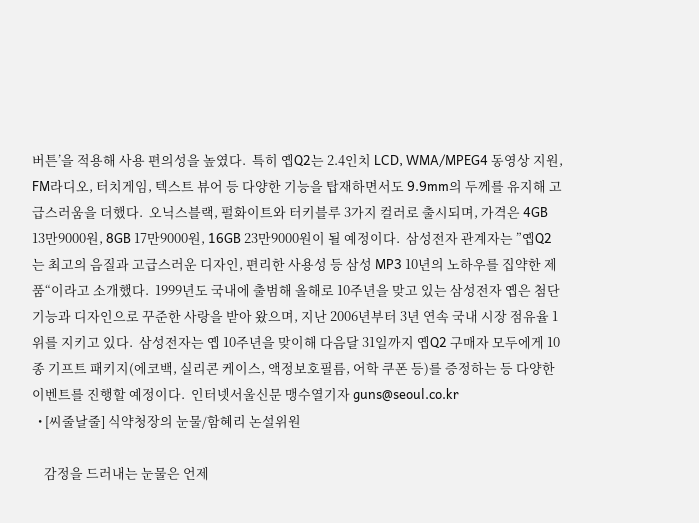버튼’을 적용해 사용 편의성을 높였다.  특히 옙Q2는 2.4인치 LCD, WMA/MPEG4 동영상 지원, FM라디오, 터치게임, 텍스트 뷰어 등 다양한 기능을 탑재하면서도 9.9mm의 두께를 유지해 고급스러움을 더했다.  오닉스블랙, 펄화이트와 터키블루 3가지 컬러로 출시되며, 가격은 4GB 13만9000원, 8GB 17만9000원, 16GB 23만9000원이 될 예정이다.  삼성전자 관계자는 ”옙Q2는 최고의 음질과 고급스러운 디자인, 편리한 사용성 등 삼성 MP3 10년의 노하우를 집약한 제품“이라고 소개했다.  1999년도 국내에 출범해 올해로 10주년을 맞고 있는 삼성전자 옙은 첨단 기능과 디자인으로 꾸준한 사랑을 받아 왔으며, 지난 2006년부터 3년 연속 국내 시장 점유율 1위를 지키고 있다.  삼성전자는 옙 10주년을 맞이해 다음달 31일까지 옙Q2 구매자 모두에게 10종 기프트 패키지(에코백, 실리콘 케이스, 액정보호필름, 어학 쿠폰 등)를 증정하는 등 다양한 이벤트를 진행할 예정이다.  인터넷서울신문 맹수열기자 guns@seoul.co.kr
  • [씨줄날줄] 식약청장의 눈물/함혜리 논설위원

    감정을 드러내는 눈물은 언제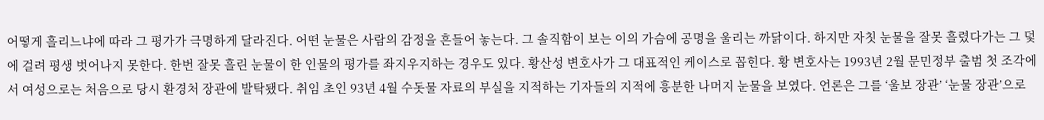어떻게 흘리느냐에 따라 그 평가가 극명하게 달라진다. 어떤 눈물은 사람의 감정을 흔들어 놓는다. 그 솔직함이 보는 이의 가슴에 공명을 울리는 까닭이다. 하지만 자칫 눈물을 잘못 흘렸다가는 그 덫에 걸려 평생 벗어나지 못한다. 한번 잘못 흘린 눈물이 한 인물의 평가를 좌지우지하는 경우도 있다. 황산성 변호사가 그 대표적인 케이스로 꼽힌다. 황 변호사는 1993년 2월 문민정부 출범 첫 조각에서 여성으로는 처음으로 당시 환경처 장관에 발탁됐다. 취임 초인 93년 4월 수돗물 자료의 부실을 지적하는 기자들의 지적에 흥분한 나머지 눈물을 보였다. 언론은 그를 ‘울보 장관’ ‘눈물 장관’으로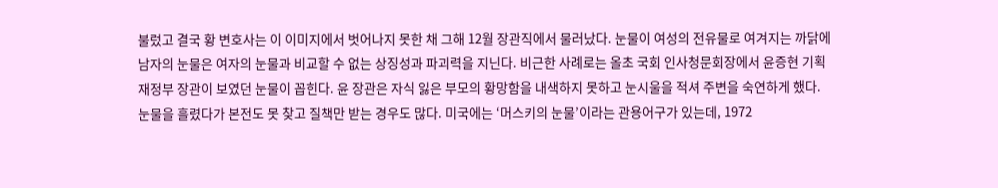불렀고 결국 황 변호사는 이 이미지에서 벗어나지 못한 채 그해 12월 장관직에서 물러났다. 눈물이 여성의 전유물로 여겨지는 까닭에 남자의 눈물은 여자의 눈물과 비교할 수 없는 상징성과 파괴력을 지닌다. 비근한 사례로는 올초 국회 인사청문회장에서 윤증현 기획재정부 장관이 보였던 눈물이 꼽힌다. 윤 장관은 자식 잃은 부모의 황망함을 내색하지 못하고 눈시울을 적셔 주변을 숙연하게 했다. 눈물을 흘렸다가 본전도 못 찾고 질책만 받는 경우도 많다. 미국에는 ‘머스키의 눈물’이라는 관용어구가 있는데, 1972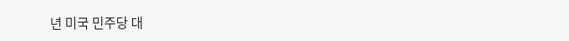년 미국 민주당 대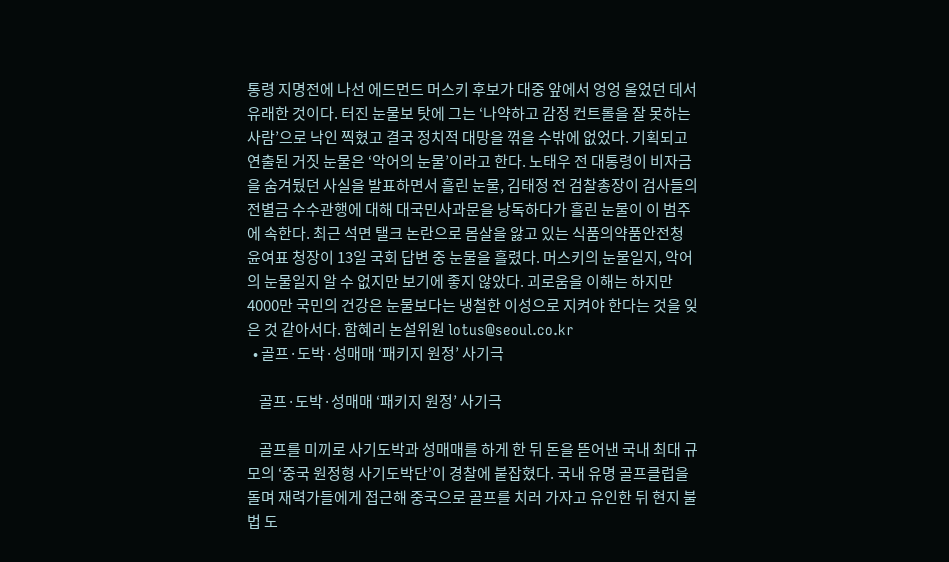통령 지명전에 나선 에드먼드 머스키 후보가 대중 앞에서 엉엉 울었던 데서 유래한 것이다. 터진 눈물보 탓에 그는 ‘나약하고 감정 컨트롤을 잘 못하는 사람’으로 낙인 찍혔고 결국 정치적 대망을 꺾을 수밖에 없었다. 기획되고 연출된 거짓 눈물은 ‘악어의 눈물’이라고 한다. 노태우 전 대통령이 비자금을 숨겨뒀던 사실을 발표하면서 흘린 눈물, 김태정 전 검찰총장이 검사들의 전별금 수수관행에 대해 대국민사과문을 낭독하다가 흘린 눈물이 이 범주에 속한다. 최근 석면 탤크 논란으로 몸살을 앓고 있는 식품의약품안전청 윤여표 청장이 13일 국회 답변 중 눈물을 흘렸다. 머스키의 눈물일지, 악어의 눈물일지 알 수 없지만 보기에 좋지 않았다. 괴로움을 이해는 하지만 4000만 국민의 건강은 눈물보다는 냉철한 이성으로 지켜야 한다는 것을 잊은 것 같아서다. 함혜리 논설위원 lotus@seoul.co.kr
  • 골프·도박·성매매 ‘패키지 원정’ 사기극

    골프·도박·성매매 ‘패키지 원정’ 사기극

    골프를 미끼로 사기도박과 성매매를 하게 한 뒤 돈을 뜯어낸 국내 최대 규모의 ‘중국 원정형 사기도박단’이 경찰에 붙잡혔다. 국내 유명 골프클럽을 돌며 재력가들에게 접근해 중국으로 골프를 치러 가자고 유인한 뒤 현지 불법 도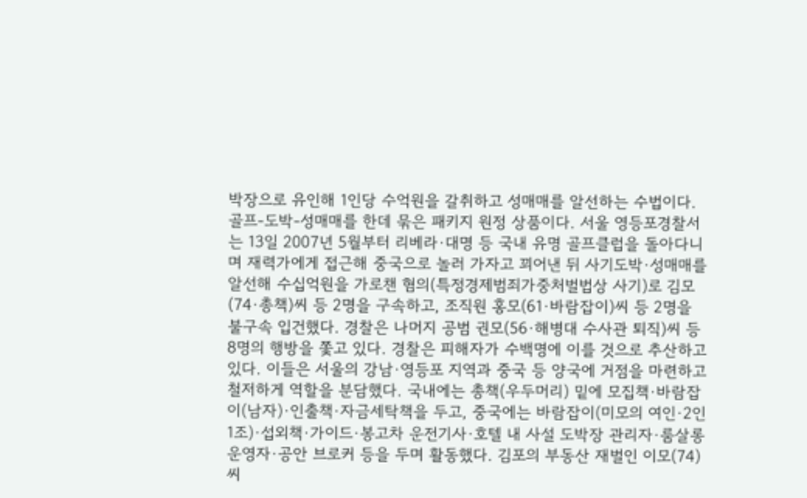박장으로 유인해 1인당 수억원을 갈취하고 성매매를 알선하는 수법이다. 골프-도박-성매매를 한데 묶은 패키지 원정 상품이다. 서울 영등포경찰서는 13일 2007년 5월부터 리베라·대명 등 국내 유명 골프클럽을 돌아다니며 재력가에게 접근해 중국으로 놀러 가자고 꾀어낸 뒤 사기도박·성매매를 알선해 수십억원을 가로챈 혐의(특정경제범죄가중처벌법상 사기)로 김모(74·총책)씨 등 2명을 구속하고, 조직원 홍모(61·바람잡이)씨 등 2명을 불구속 입건했다. 경찰은 나머지 공범 권모(56·해병대 수사관 퇴직)씨 등 8명의 행방을 쫓고 있다. 경찰은 피해자가 수백명에 이를 것으로 추산하고 있다. 이들은 서울의 강남·영등포 지역과 중국 등 양국에 거점을 마련하고 철저하게 역할을 분담했다. 국내에는 총책(우두머리) 밑에 모집책·바람잡이(남자)·인출책·자금세탁책을 두고, 중국에는 바람잡이(미모의 여인·2인1조)·섭외책·가이드·봉고차 운전기사·호텔 내 사설 도박장 관리자·룸살롱 운영자·공안 브로커 등을 두며 활동했다. 김포의 부동산 재벌인 이모(74)씨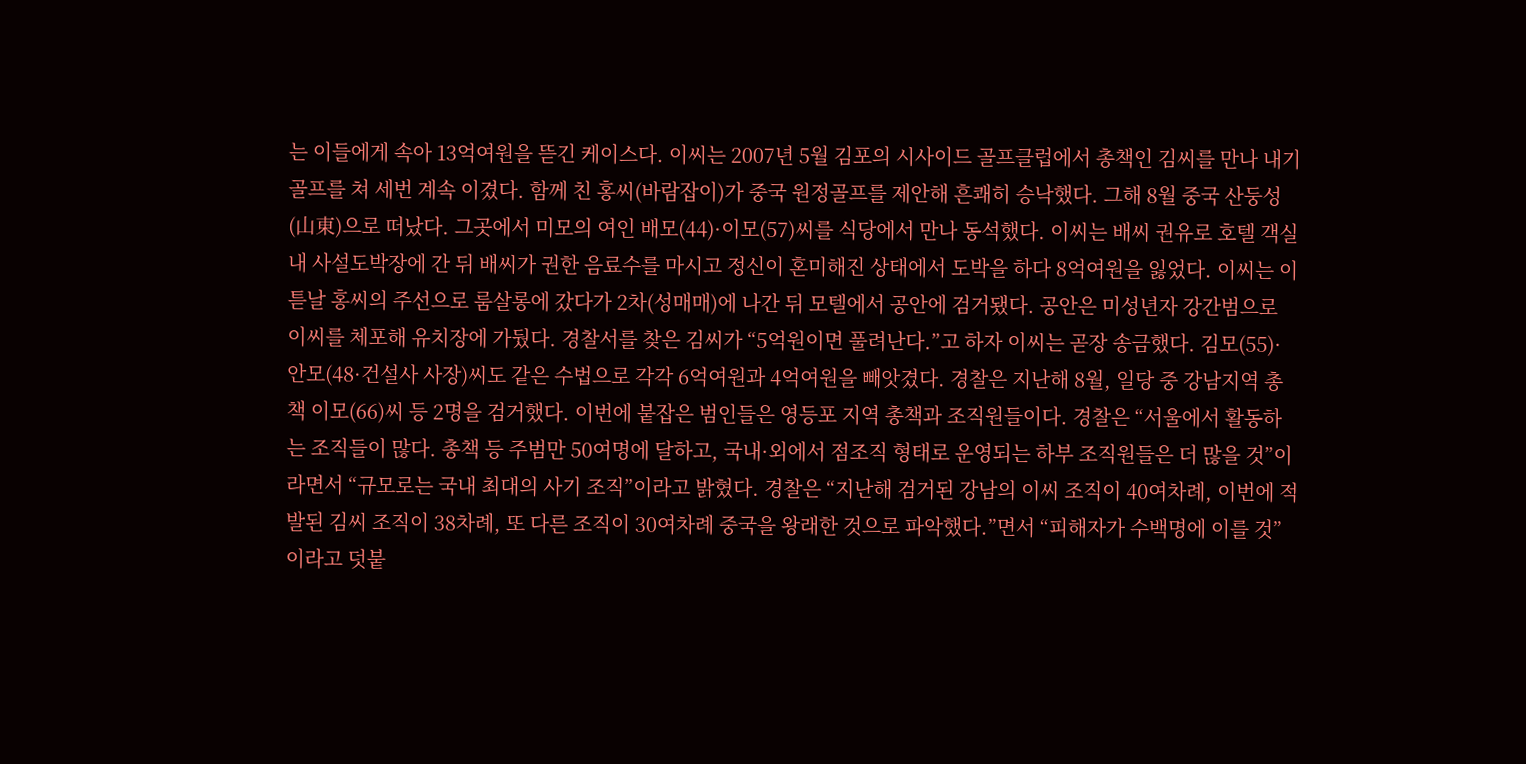는 이들에게 속아 13억여원을 뜯긴 케이스다. 이씨는 2007년 5월 김포의 시사이드 골프클럽에서 총책인 김씨를 만나 내기 골프를 쳐 세번 계속 이겼다. 함께 친 홍씨(바람잡이)가 중국 원정골프를 제안해 흔쾌히 승낙했다. 그해 8월 중국 산둥성(山東)으로 떠났다. 그곳에서 미모의 여인 배모(44)·이모(57)씨를 식당에서 만나 동석했다. 이씨는 배씨 권유로 호텔 객실 내 사설도박장에 간 뒤 배씨가 권한 음료수를 마시고 정신이 혼미해진 상태에서 도박을 하다 8억여원을 잃었다. 이씨는 이튿날 홍씨의 주선으로 룸살롱에 갔다가 2차(성매매)에 나간 뒤 모텔에서 공안에 검거됐다. 공안은 미성년자 강간범으로 이씨를 체포해 유치장에 가뒀다. 경찰서를 찾은 김씨가 “5억원이면 풀려난다.”고 하자 이씨는 곧장 송금했다. 김모(55)·안모(48·건설사 사장)씨도 같은 수법으로 각각 6억여원과 4억여원을 빼앗겼다. 경찰은 지난해 8월, 일당 중 강남지역 총책 이모(66)씨 등 2명을 검거했다. 이번에 붙잡은 범인들은 영등포 지역 총책과 조직원들이다. 경찰은 “서울에서 활동하는 조직들이 많다. 총책 등 주범만 50여명에 달하고, 국내·외에서 점조직 형태로 운영되는 하부 조직원들은 더 많을 것”이라면서 “규모로는 국내 최대의 사기 조직”이라고 밝혔다. 경찰은 “지난해 검거된 강남의 이씨 조직이 40여차례, 이번에 적발된 김씨 조직이 38차례, 또 다른 조직이 30여차례 중국을 왕래한 것으로 파악했다.”면서 “피해자가 수백명에 이를 것”이라고 덧붙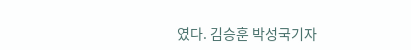였다. 김승훈 박성국기자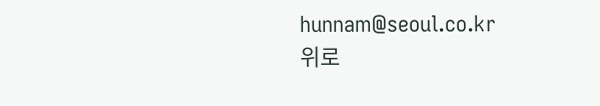hunnam@seoul.co.kr
위로